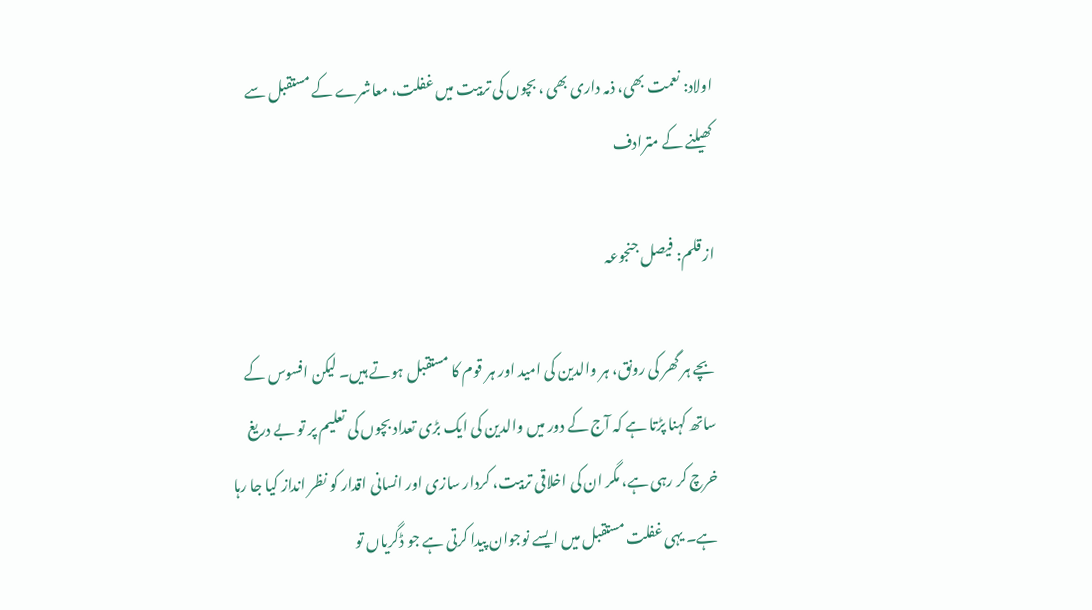اولاد: نعمت بھی، ذمہ داری بھی ، بچوں کی تربیت میں غفلت، معاشرے کے مستقبل سے کھیلنے کے مترادف

از قلم: فیصل جنجوعہ

بچے ہر گھر کی رونق، ہر والدین کی امید اور ہر قوم کا مستقبل ہوتے ہیں۔ لیکن افسوس کے ساتھ کہنا پڑتا ہے کہ آج کے دور میں والدین کی ایک بڑی تعداد بچوں کی تعلیم پر تو بے دریغ خرچ کر رہی ہے، مگر ان کی اخلاقی تربیت، کردار سازی اور انسانی اقدار کو نظر انداز کیا جا رہا ہے۔ یہی غفلت مستقبل میں ایسے نوجوان پیدا کرتی ہے جو ڈگریاں تو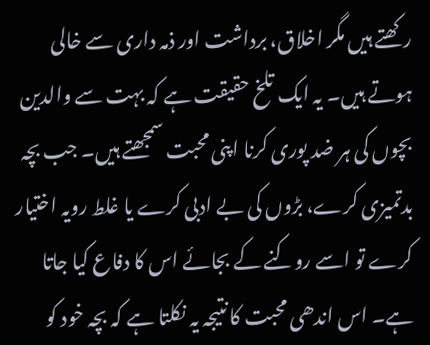رکھتے ہیں مگر اخلاق، برداشت اور ذمہ داری سے خالی ہوتے ہیں۔ یہ ایک تلخ حقیقت ہے کہ بہت سے والدین بچوں کی ہر ضد پوری کرنا اپنی محبت سمجھتے ہیں۔ جب بچہ بدتمیزی کرے، بڑوں کی بے ادبی کرے یا غلط رویہ اختیار کرے تو اسے روکنے کے بجائے اس کا دفاع کیا جاتا ہے۔ اس اندھی محبت کا نتیجہ یہ نکلتا ہے کہ بچہ خود کو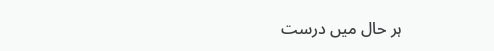ہر حال میں درست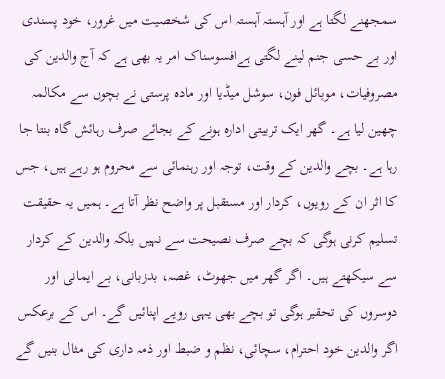سمجھنے لگتا ہے اور آہستہ آہستہ اس کی شخصیت میں غرور، خود پسندی اور بے حسی جنم لینے لگتی ہےافسوسناک امر یہ بھی ہے کہ آج والدین کی مصروفیات، موبائل فون، سوشل میڈیا اور مادہ پرستی نے بچوں سے مکالمہ چھین لیا ہے۔ گھر ایک تربیتی ادارہ ہونے کے بجائے صرف رہائش گاہ بنتا جا رہا ہے۔ بچے والدین کے وقت، توجہ اور رہنمائی سے محروم ہو رہے ہیں، جس کا اثر ان کے رویوں، کردار اور مستقبل پر واضح نظر آتا ہے۔ ہمیں یہ حقیقت تسلیم کرنی ہوگی کہ بچے صرف نصیحت سے نہیں بلکہ والدین کے کردار سے سیکھتے ہیں۔ اگر گھر میں جھوٹ، غصہ، بدزبانی، بے ایمانی اور دوسروں کی تحقیر ہوگی تو بچے بھی یہی رویے اپنائیں گے۔ اس کے برعکس اگر والدین خود احترام، سچائی، نظم و ضبط اور ذمہ داری کی مثال بنیں گے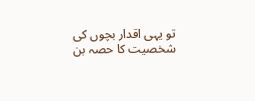تو یہی اقدار بچوں کی شخصیت کا حصہ بن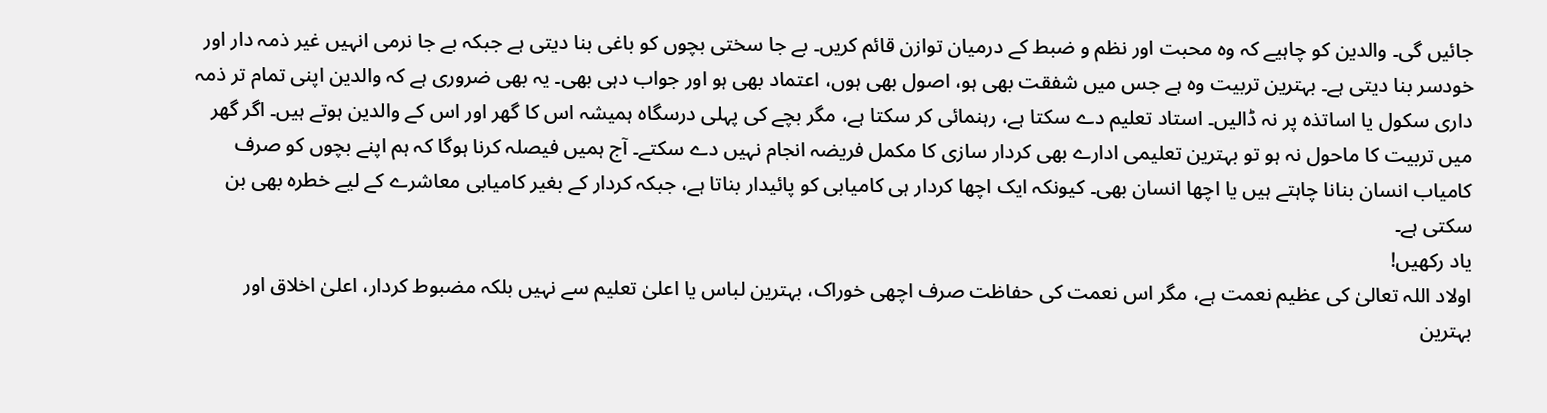جائیں گی۔ والدین کو چاہیے کہ وہ محبت اور نظم و ضبط کے درمیان توازن قائم کریں۔ بے جا سختی بچوں کو باغی بنا دیتی ہے جبکہ بے جا نرمی انہیں غیر ذمہ دار اور خودسر بنا دیتی ہے۔ بہترین تربیت وہ ہے جس میں شفقت بھی ہو، اصول بھی ہوں، اعتماد بھی ہو اور جواب دہی بھی۔ یہ بھی ضروری ہے کہ والدین اپنی تمام تر ذمہ داری سکول یا اساتذہ پر نہ ڈالیں۔ استاد تعلیم دے سکتا ہے، رہنمائی کر سکتا ہے، مگر بچے کی پہلی درسگاہ ہمیشہ اس کا گھر اور اس کے والدین ہوتے ہیں۔ اگر گھر میں تربیت کا ماحول نہ ہو تو بہترین تعلیمی ادارے بھی کردار سازی کا مکمل فریضہ انجام نہیں دے سکتے۔ آج ہمیں فیصلہ کرنا ہوگا کہ ہم اپنے بچوں کو صرف کامیاب انسان بنانا چاہتے ہیں یا اچھا انسان بھی۔ کیونکہ ایک اچھا کردار ہی کامیابی کو پائیدار بناتا ہے، جبکہ کردار کے بغیر کامیابی معاشرے کے لیے خطرہ بھی بن سکتی ہے۔
یاد رکھیں!
اولاد اللہ تعالیٰ کی عظیم نعمت ہے، مگر اس نعمت کی حفاظت صرف اچھی خوراک، بہترین لباس یا اعلیٰ تعلیم سے نہیں بلکہ مضبوط کردار، اعلیٰ اخلاق اور بہترین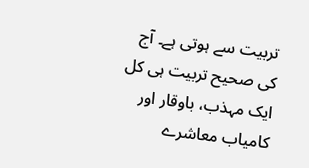تربیت سے ہوتی ہے۔ آج کی صحیح تربیت ہی کل ایک مہذب، باوقار اور کامیاب معاشرے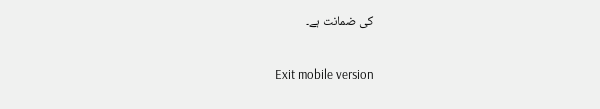کی ضمانت ہے۔

Exit mobile version